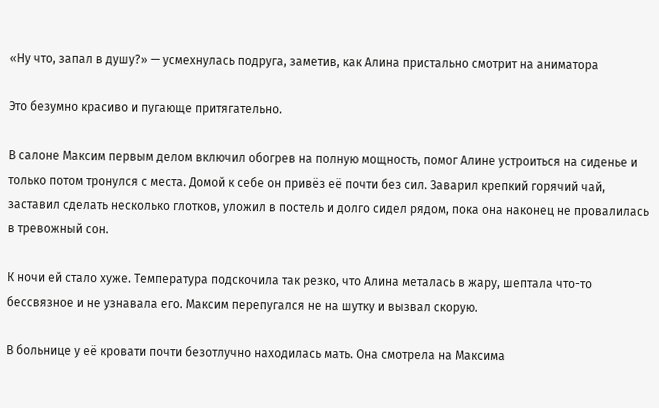«Ну что, запал в душу?» — усмехнулась подруга, заметив, как Алина пристально смотрит на аниматора

Это безумно красиво и пугающе притягательно.

В салоне Максим первым делом включил обогрев на полную мощность, помог Алине устроиться на сиденье и только потом тронулся с места. Домой к себе он привёз её почти без сил. Заварил крепкий горячий чай, заставил сделать несколько глотков, уложил в постель и долго сидел рядом, пока она наконец не провалилась в тревожный сон.

К ночи ей стало хуже. Температура подскочила так резко, что Алина металась в жару, шептала что-то бессвязное и не узнавала его. Максим перепугался не на шутку и вызвал скорую.

В больнице у её кровати почти безотлучно находилась мать. Она смотрела на Максима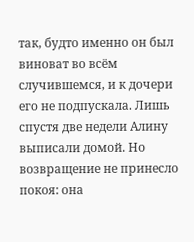так, будто именно он был виноват во всём случившемся, и к дочери его не подпускала. Лишь спустя две недели Алину выписали домой. Но возвращение не принесло покоя: она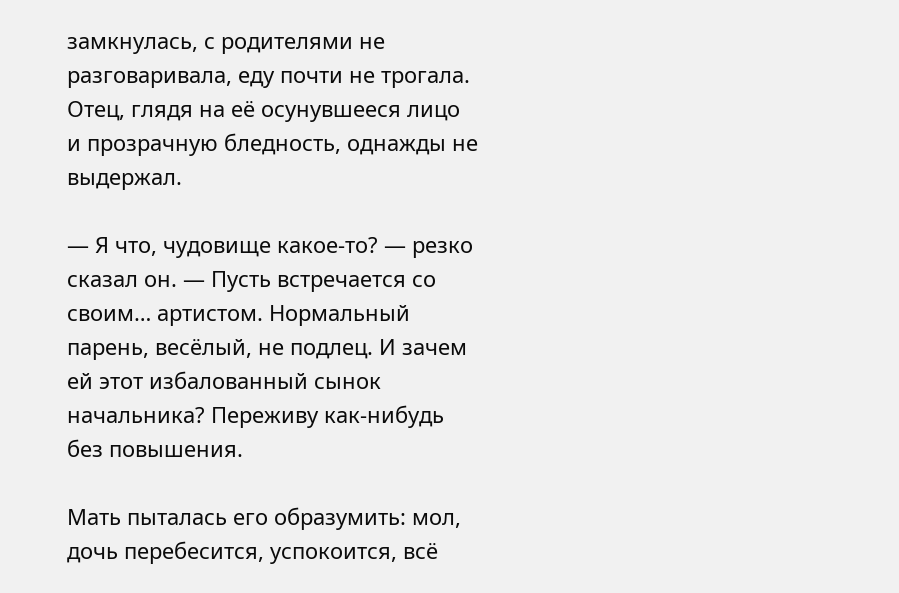замкнулась, с родителями не разговаривала, еду почти не трогала. Отец, глядя на её осунувшееся лицо и прозрачную бледность, однажды не выдержал.

— Я что, чудовище какое-то? — резко сказал он. — Пусть встречается со своим… артистом. Нормальный парень, весёлый, не подлец. И зачем ей этот избалованный сынок начальника? Переживу как-нибудь без повышения.

Мать пыталась его образумить: мол, дочь перебесится, успокоится, всё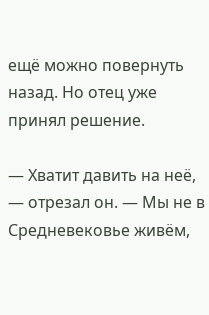ещё можно повернуть назад. Но отец уже принял решение.

— Хватит давить на неё, — отрезал он. — Мы не в Средневековье живём,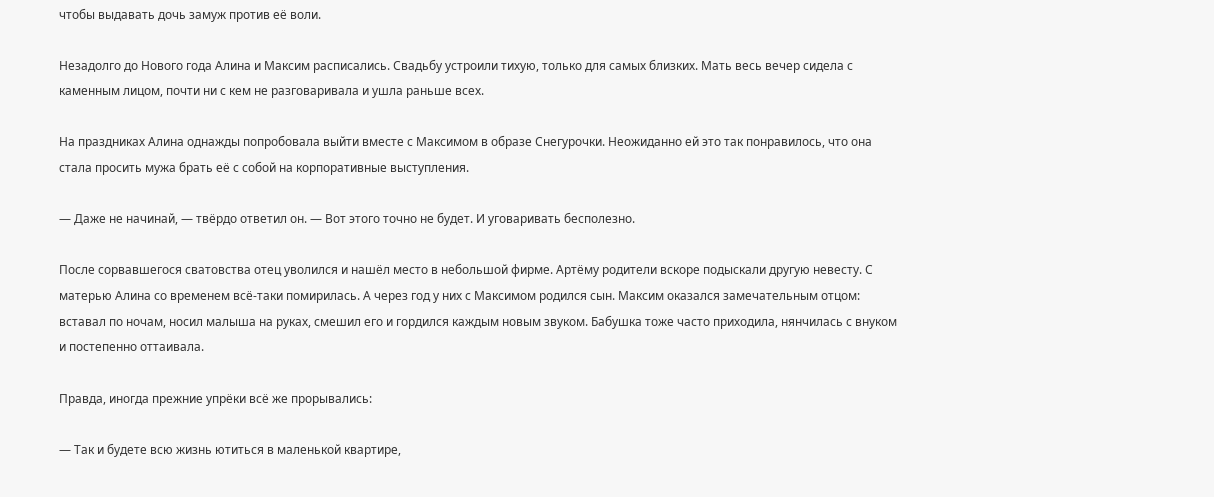чтобы выдавать дочь замуж против её воли.

Незадолго до Нового года Алина и Максим расписались. Свадьбу устроили тихую, только для самых близких. Мать весь вечер сидела с каменным лицом, почти ни с кем не разговаривала и ушла раньше всех.

На праздниках Алина однажды попробовала выйти вместе с Максимом в образе Снегурочки. Неожиданно ей это так понравилось, что она стала просить мужа брать её с собой на корпоративные выступления.

— Даже не начинай, — твёрдо ответил он. — Вот этого точно не будет. И уговаривать бесполезно.

После сорвавшегося сватовства отец уволился и нашёл место в небольшой фирме. Артёму родители вскоре подыскали другую невесту. С матерью Алина со временем всё-таки помирилась. А через год у них с Максимом родился сын. Максим оказался замечательным отцом: вставал по ночам, носил малыша на руках, смешил его и гордился каждым новым звуком. Бабушка тоже часто приходила, нянчилась с внуком и постепенно оттаивала.

Правда, иногда прежние упрёки всё же прорывались:

— Так и будете всю жизнь ютиться в маленькой квартире,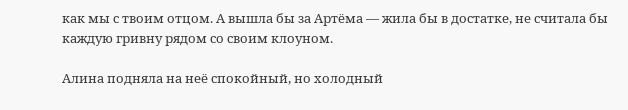как мы с твоим отцом. А вышла бы за Артёма — жила бы в достатке, не считала бы каждую гривну рядом со своим клоуном.

Алина подняла на неё спокойный, но холодный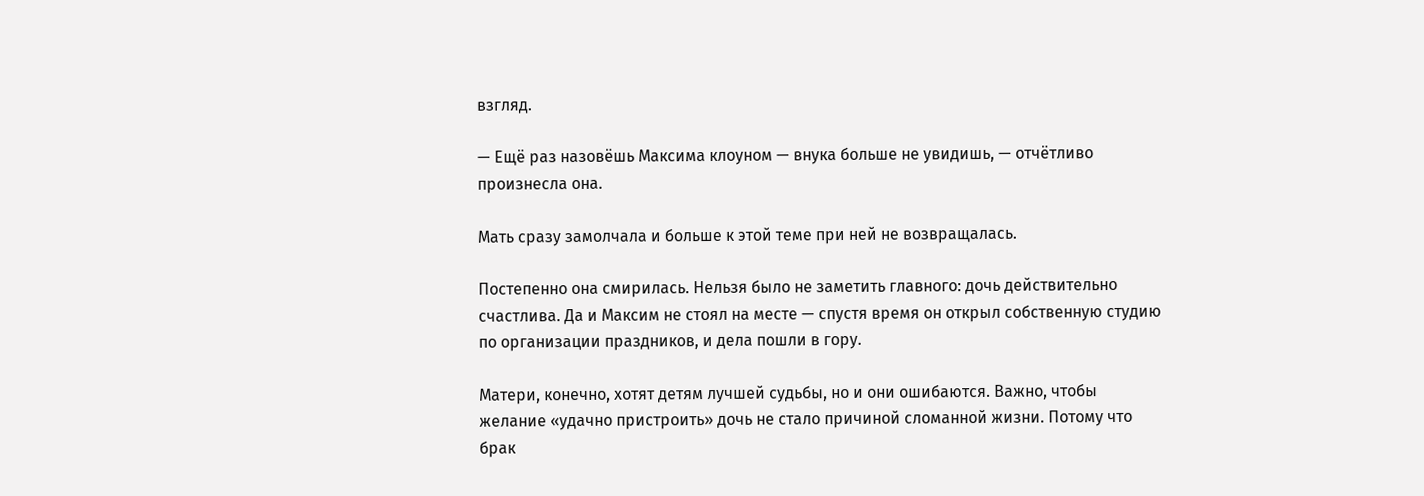взгляд.

— Ещё раз назовёшь Максима клоуном — внука больше не увидишь, — отчётливо произнесла она.

Мать сразу замолчала и больше к этой теме при ней не возвращалась.

Постепенно она смирилась. Нельзя было не заметить главного: дочь действительно счастлива. Да и Максим не стоял на месте — спустя время он открыл собственную студию по организации праздников, и дела пошли в гору.

Матери, конечно, хотят детям лучшей судьбы, но и они ошибаются. Важно, чтобы желание «удачно пристроить» дочь не стало причиной сломанной жизни. Потому что брак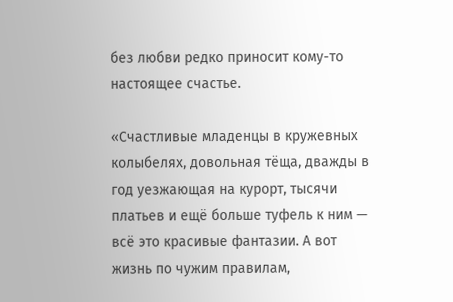без любви редко приносит кому-то настоящее счастье.

«Счастливые младенцы в кружевных колыбелях, довольная тёща, дважды в год уезжающая на курорт, тысячи платьев и ещё больше туфель к ним — всё это красивые фантазии. А вот жизнь по чужим правилам,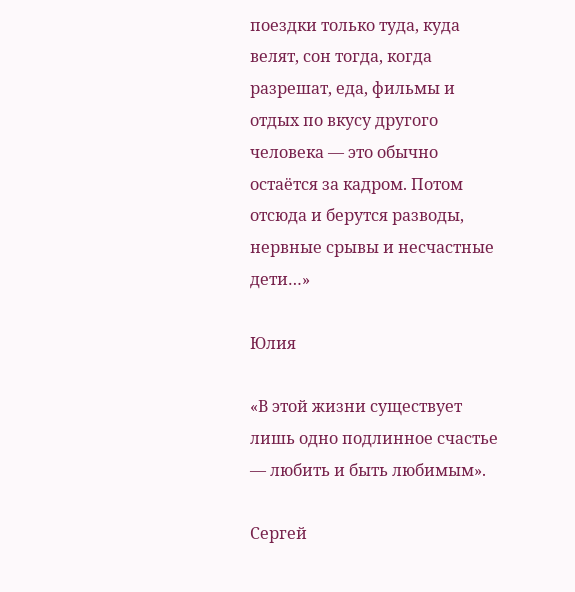поездки только туда, куда велят, сон тогда, когда разрешат, еда, фильмы и отдых по вкусу другого человека — это обычно остаётся за кадром. Потом отсюда и берутся разводы, нервные срывы и несчастные дети…»

Юлия

«В этой жизни существует лишь одно подлинное счастье — любить и быть любимым».

Сергей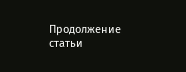Продолжение статьи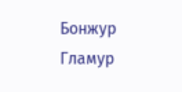Бонжур Гламур